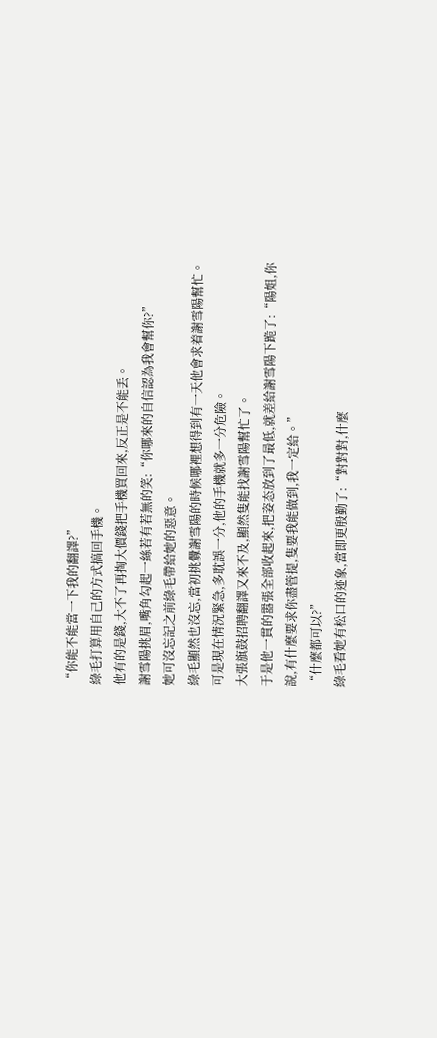“你能不能當一下我的翻譯?”
綠毛打算用自己的方式搞回手機。
他有的是錢,大不了再掏大價錢把手機買回來,反正是不能丢。
謝雪陽挑眉,嘴角勾起一絲若有若無的笑:“你哪來的自信認為我會幫你?”
她可沒忘記之前綠毛帶給她的惡意。
綠毛顯然也沒忘,當初挑釁謝雪陽的時候哪裡想得到有一天他會求着謝雪陽幫忙。
可是現在情況緊急,多耽誤一分,他的手機就多一分危險。
大張旗鼓招聘翻譯又來不及,顯然隻能找謝雪陽幫忙了。
于是他一貫的嚣張全部收起來,把姿态放到了最低,就差給謝雪陽下跪了:“陽姐,你說,有什麼要求你盡管提,隻要我能做到,我一定給。”
“什麼都可以?”
綠毛看她有松口的迹象,當即更殷勤了:“對對對,什麼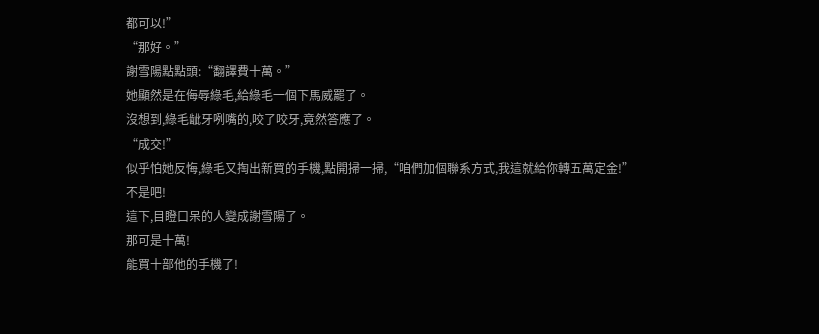都可以!”
“那好。”
謝雪陽點點頭:“翻譯費十萬。”
她顯然是在侮辱綠毛,給綠毛一個下馬威罷了。
沒想到,綠毛龇牙咧嘴的,咬了咬牙,竟然答應了。
“成交!”
似乎怕她反悔,綠毛又掏出新買的手機,點開掃一掃,“咱們加個聯系方式,我這就給你轉五萬定金!”
不是吧!
這下,目瞪口呆的人變成謝雪陽了。
那可是十萬!
能買十部他的手機了!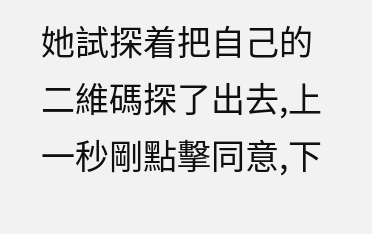她試探着把自己的二維碼探了出去,上一秒剛點擊同意,下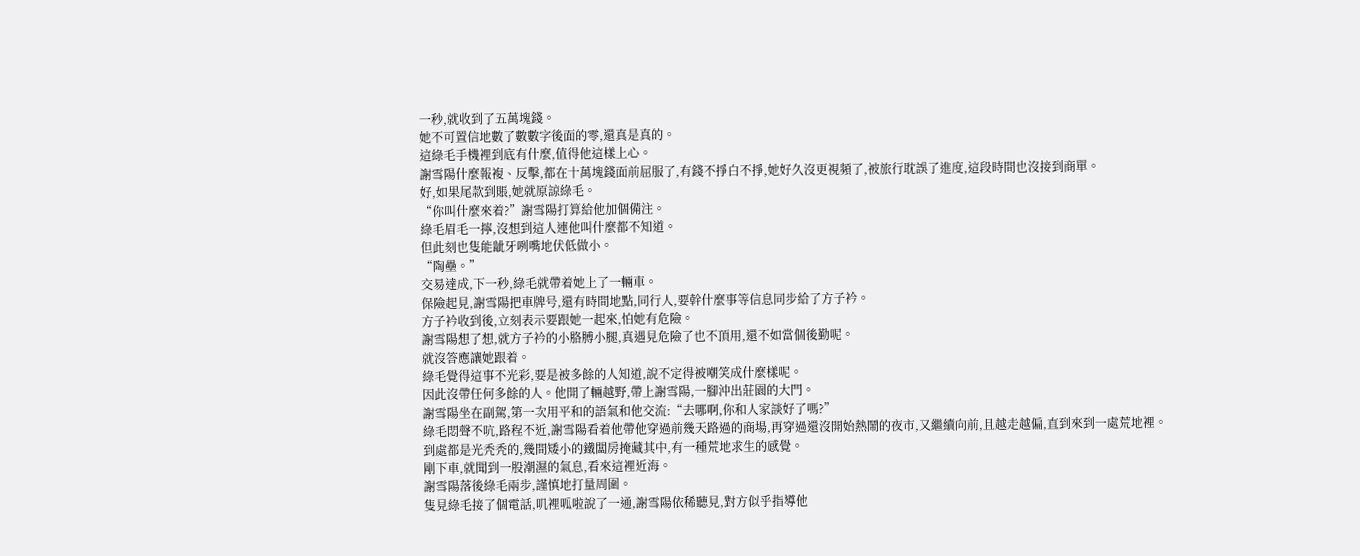一秒,就收到了五萬塊錢。
她不可置信地數了數數字後面的零,還真是真的。
這綠毛手機裡到底有什麼,值得他這樣上心。
謝雪陽什麼報複、反擊,都在十萬塊錢面前屈服了,有錢不掙白不掙,她好久沒更視頻了,被旅行耽誤了進度,這段時間也沒接到商單。
好,如果尾款到賬,她就原諒綠毛。
“你叫什麼來着?”謝雪陽打算給他加個備注。
綠毛眉毛一擰,沒想到這人連他叫什麼都不知道。
但此刻也隻能龇牙咧嘴地伏低做小。
“陶壘。”
交易達成,下一秒,綠毛就帶着她上了一輛車。
保險起見,謝雪陽把車牌号,還有時間地點,同行人,要幹什麼事等信息同步給了方子衿。
方子衿收到後,立刻表示要跟她一起來,怕她有危險。
謝雪陽想了想,就方子衿的小胳膊小腿,真遇見危險了也不頂用,還不如當個後勤呢。
就沒答應讓她跟着。
綠毛覺得這事不光彩,要是被多餘的人知道,說不定得被嘲笑成什麼樣呢。
因此沒帶任何多餘的人。他開了輛越野,帶上謝雪陽,一腳沖出莊園的大門。
謝雪陽坐在副駕,第一次用平和的語氣和他交流:“去哪啊,你和人家談好了嗎?”
綠毛悶聲不吭,路程不近,謝雪陽看着他帶他穿過前幾天路過的商場,再穿過還沒開始熱鬧的夜市,又繼續向前,且越走越偏,直到來到一處荒地裡。
到處都是光秃秃的,幾間矮小的鐵闆房掩藏其中,有一種荒地求生的感覺。
剛下車,就聞到一股潮濕的氣息,看來這裡近海。
謝雪陽落後綠毛兩步,謹慎地打量周圍。
隻見綠毛接了個電話,叽裡呱啦說了一通,謝雪陽依稀聽見,對方似乎指導他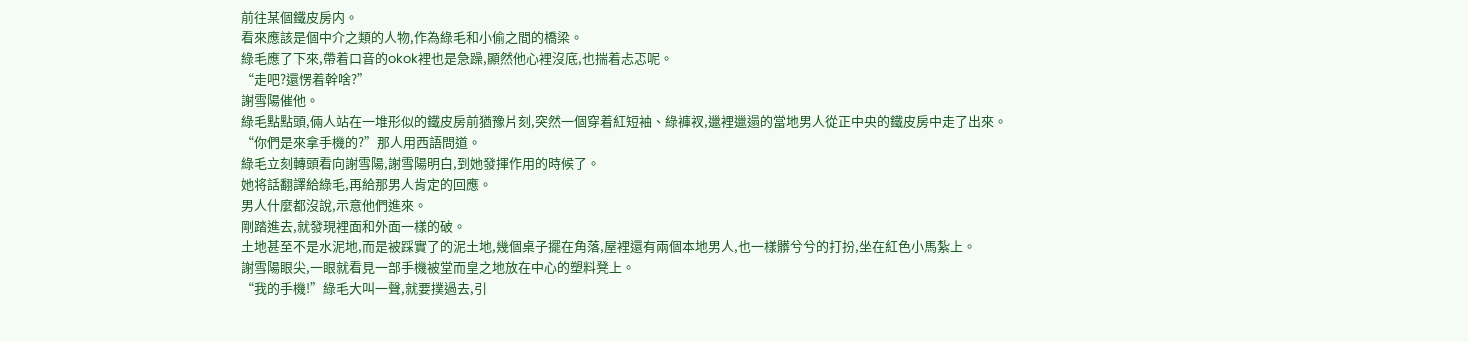前往某個鐵皮房内。
看來應該是個中介之類的人物,作為綠毛和小偷之間的橋梁。
綠毛應了下來,帶着口音的okok裡也是急躁,顯然他心裡沒底,也揣着忐忑呢。
“走吧?還愣着幹啥?”
謝雪陽催他。
綠毛點點頭,倆人站在一堆形似的鐵皮房前猶豫片刻,突然一個穿着紅短袖、綠褲衩,邋裡邋遢的當地男人從正中央的鐵皮房中走了出來。
“你們是來拿手機的?”那人用西語問道。
綠毛立刻轉頭看向謝雪陽,謝雪陽明白,到她發揮作用的時候了。
她将話翻譯給綠毛,再給那男人肯定的回應。
男人什麼都沒說,示意他們進來。
剛踏進去,就發現裡面和外面一樣的破。
土地甚至不是水泥地,而是被踩實了的泥土地,幾個桌子擺在角落,屋裡還有兩個本地男人,也一樣髒兮兮的打扮,坐在紅色小馬紮上。
謝雪陽眼尖,一眼就看見一部手機被堂而皇之地放在中心的塑料凳上。
“我的手機!”綠毛大叫一聲,就要撲過去,引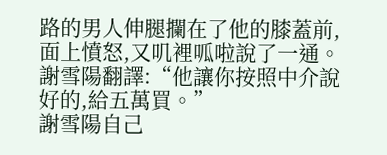路的男人伸腿攔在了他的膝蓋前,面上憤怒,又叽裡呱啦說了一通。
謝雪陽翻譯:“他讓你按照中介說好的,給五萬買。”
謝雪陽自己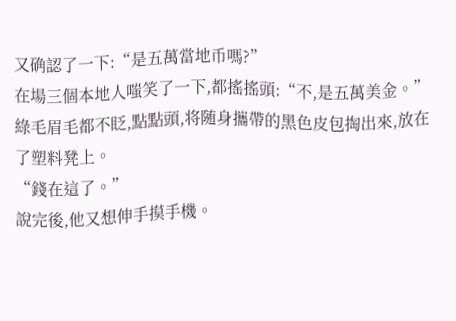又确認了一下:“是五萬當地币嗎?”
在場三個本地人嗤笑了一下,都搖搖頭:“不,是五萬美金。”
綠毛眉毛都不眨,點點頭,将随身攜帶的黑色皮包掏出來,放在了塑料凳上。
“錢在這了。”
說完後,他又想伸手摸手機。